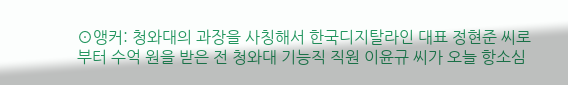⊙앵커: 청와대의 과장을 사칭해서 한국디지탈라인 대표 정현준 씨로부터 수억 원을 받은 전 청와대 기능직 직원 이윤규 씨가 오늘 항소심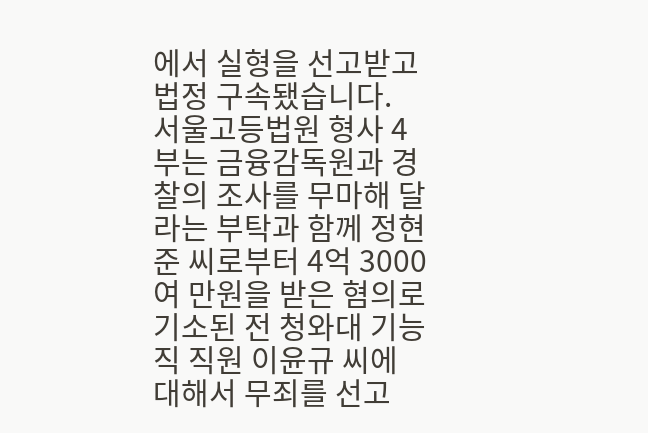에서 실형을 선고받고 법정 구속됐습니다.
서울고등법원 형사 4부는 금융감독원과 경찰의 조사를 무마해 달라는 부탁과 함께 정현준 씨로부터 4억 3000여 만원을 받은 혐의로 기소된 전 청와대 기능직 직원 이윤규 씨에 대해서 무죄를 선고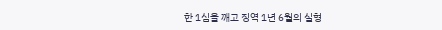한 1심을 깨고 징역 1년 6월의 실형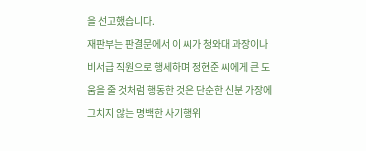을 선고했습니다.
재판부는 판결문에서 이 씨가 청와대 과장이나 비서급 직원으로 행세하며 정현준 씨에게 큰 도움을 줄 것처럼 행동한 것은 단순한 신분 가장에 그치지 않는 명백한 사기행위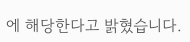에 해당한다고 밝혔습니다.